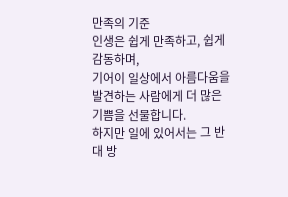만족의 기준
인생은 쉽게 만족하고, 쉽게 감동하며,
기어이 일상에서 아름다움을 발견하는 사람에게 더 많은 기쁨을 선물합니다.
하지만 일에 있어서는 그 반대 방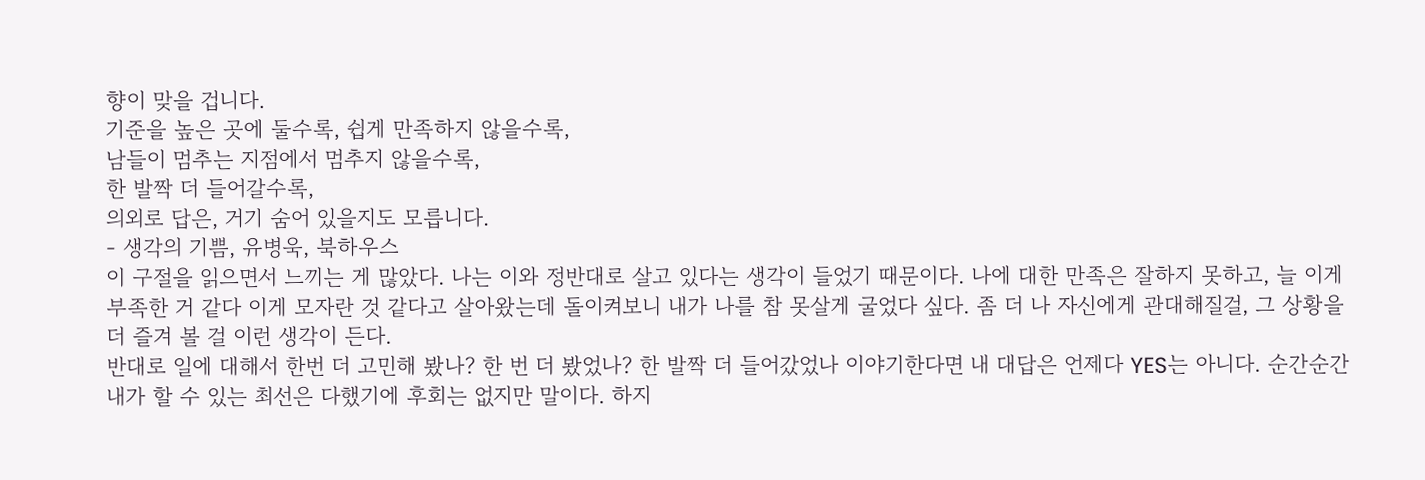향이 맞을 겁니다.
기준을 높은 곳에 둘수록, 쉽게 만족하지 않을수록,
남들이 멈추는 지점에서 멈추지 않을수록,
한 발짝 더 들어갈수록,
의외로 답은, 거기 숨어 있을지도 모릅니다.
- 생각의 기쁨, 유병욱, 북하우스
이 구절을 읽으면서 느끼는 게 많았다. 나는 이와 정반대로 살고 있다는 생각이 들었기 때문이다. 나에 대한 만족은 잘하지 못하고, 늘 이게 부족한 거 같다 이게 모자란 것 같다고 살아왔는데 돌이켜보니 내가 나를 참 못살게 굴었다 싶다. 좀 더 나 자신에게 관대해질걸, 그 상황을 더 즐겨 볼 걸 이런 생각이 든다.
반대로 일에 대해서 한번 더 고민해 봤나? 한 번 더 봤었나? 한 발짝 더 들어갔었나 이야기한다면 내 대답은 언제다 YES는 아니다. 순간순간 내가 할 수 있는 최선은 다했기에 후회는 없지만 말이다. 하지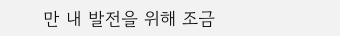만 내 발전을 위해 조금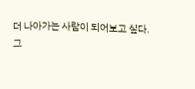더 나아가는 사람이 되어보고 싶다.
그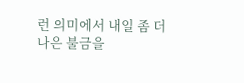런 의미에서 내일 좀 더 나은 불금을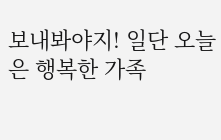보내봐야지! 일단 오늘은 행복한 가족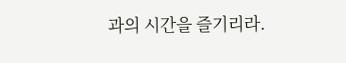과의 시간을 즐기리라.